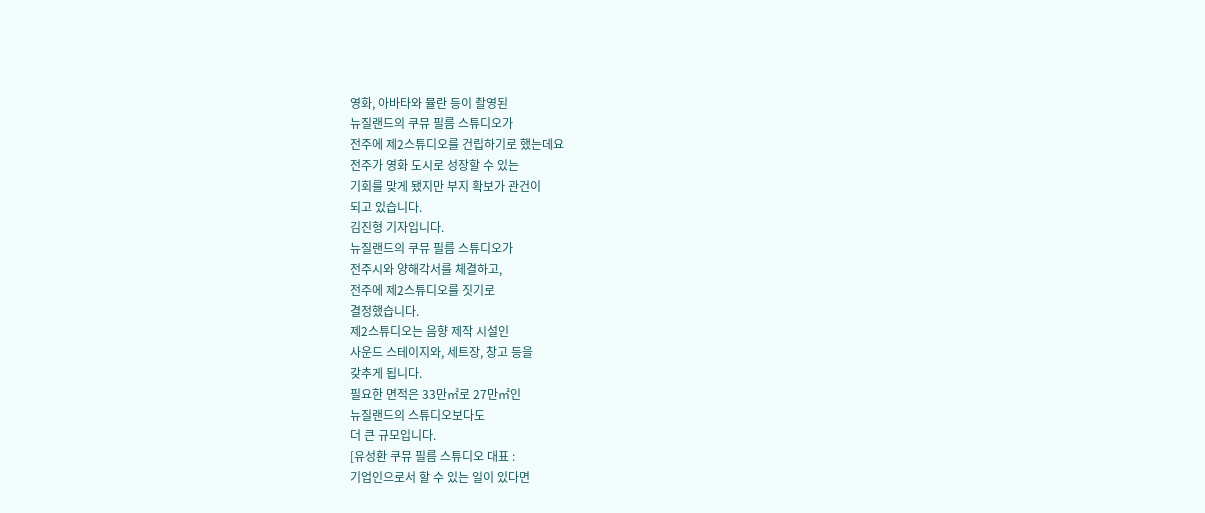영화, 아바타와 뮬란 등이 촬영된
뉴질랜드의 쿠뮤 필름 스튜디오가
전주에 제2스튜디오를 건립하기로 했는데요
전주가 영화 도시로 성장할 수 있는
기회를 맞게 됐지만 부지 확보가 관건이
되고 있습니다.
김진형 기자입니다.
뉴질랜드의 쿠뮤 필름 스튜디오가
전주시와 양해각서를 체결하고,
전주에 제2스튜디오를 짓기로
결정했습니다.
제2스튜디오는 음향 제작 시설인
사운드 스테이지와, 세트장, 창고 등을
갖추게 됩니다.
필요한 면적은 33만㎡로 27만㎡인
뉴질랜드의 스튜디오보다도
더 큰 규모입니다.
[유성환 쿠뮤 필름 스튜디오 대표 :
기업인으로서 할 수 있는 일이 있다면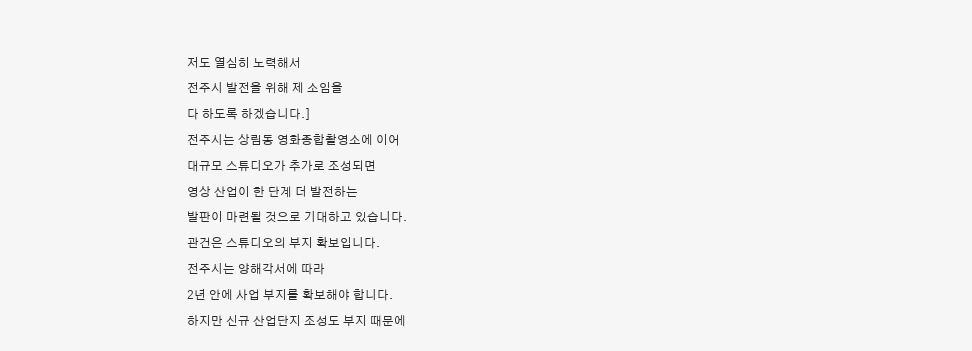저도 열심히 노력해서
전주시 발전을 위해 제 소임을
다 하도록 하겠습니다.]
전주시는 상림동 영화종합촬영소에 이어
대규모 스튜디오가 추가로 조성되면
영상 산업이 한 단계 더 발전하는
발판이 마련될 것으로 기대하고 있습니다.
관건은 스튜디오의 부지 확보입니다.
전주시는 양해각서에 따라
2년 안에 사업 부지를 확보해야 합니다.
하지만 신규 산업단지 조성도 부지 때문에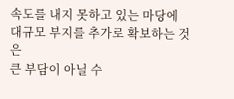속도를 내지 못하고 있는 마당에
대규모 부지를 추가로 확보하는 것은
큰 부담이 아닐 수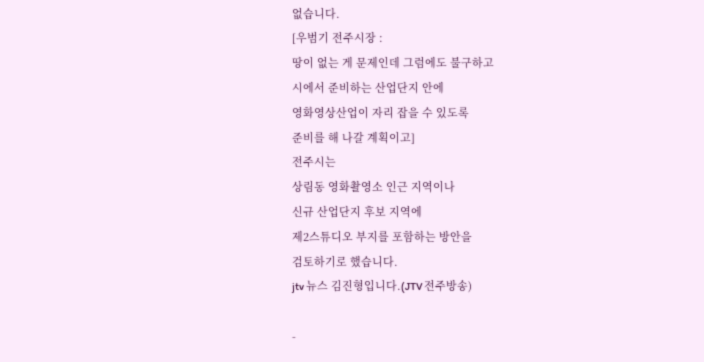없습니다.
[우범기 전주시장 :
땅이 없는 게 문제인데 그럼에도 불구하고
시에서 준비하는 산업단지 안에
영화영상산업이 자리 잡을 수 있도록
준비를 해 나갈 계획이고]
전주시는
상림동 영화촬영소 인근 지역이나
신규 산업단지 후보 지역에
제2스튜디오 부지를 포함하는 방안을
검토하기로 했습니다.
jtv 뉴스 김진형입니다.(JTV 전주방송)

-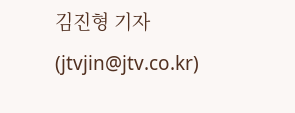김진형 기자 (jtvjin@jtv.co.kr)